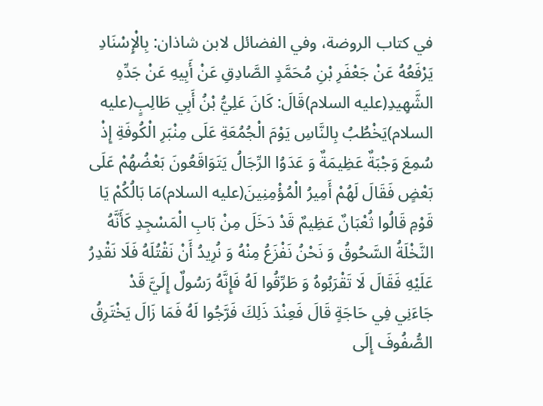في كتاب الروضة، وفي الفضائل لابن شاذان: بِالْإِسْنَادِ يَرْفَعُهُ عَنْ جَعْفَرِ بْنِ مُحَمَّدٍ الصَّادِقِ عَنْ أَبِيهِ عَنْ جَدِّهِ الشَّهِيدِ(عليه السلام)قَالَ: كَانَ عَلِيُّ بْنُ أَبِي طَالِبٍ(عليه السلام)يَخْطُبُ بِالنَّاسِ يَوْمَ الْجُمُعَةِ عَلَى مِنْبَرِ الْكُوفَةِ إِذْ سُمِعَ وَجْبَةٌ عَظِيمَةٌ وَ عَدَوُا الرِّجَالُ يَتَوَاقَعُونَ بَعْضُهُمْ عَلَى بَعْضٍ فَقَالَ لَهُمْ أَمِيرُ الْمُؤْمِنِينَ(عليه السلام)مَا بَالُكُمْ يَا قَوْمِ قَالُوا ثُعْبَانٌ عَظِيمٌ قَدْ دَخَلَ مِنْ بَابِ الْمَسْجِدِ كَأَنَّهُ النَّخْلَةُ السَّحُوقُ وَ نَحْنُ نَفْزَعُ مِنْهُ وَ نُرِيدُ أَنْ نَقْتُلَهُ فَلَا نَقْدِرُ عَلَيْهِ فَقَالَ لَا تَقْرَبُوهُ وَ طَرِّقُوا لَهُ فَإِنَّهُ رَسُولٌ إِلَيَّ قَدْ جَاءَنِي فِي حَاجَةٍ قَالَ فَعِنْدَ ذَلِكَ فَرَّجُوا لَهُ فَمَا زَالَ يَخْتَرِقُ الصُّفُوفَ إِلَى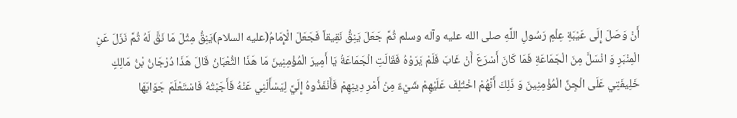أَنْ وَصَلَ إِلَى عَيْبَةِ عِلْمِ رَسُولِ اللَّهِ صلى الله عليه وآله وسلم ثُمَّ جَعَلَ يَنِقُّ نَقِيقاً فَجَعَلَ الْإِمَامُ(عليه السلام)يَنِقُّ مِثْلَ مَا نَقَّ لَهُ ثُمَّ نَزَلَ عَنِ الْمِنْبَرِ وَ انْسَلَّ مِنَ الْجَمَاعَةِ فَمَا كَانَ أَسْرَعَ أَنْ غَابَ فَلَمْ يَرَوْهُ فَقَالَتِ الْجَمَاعَةُ يَا أَمِيرَ الْمُؤْمِنِينَ مَا هَذَا الثُّعْبَانُ قَالَ هَذَا دُرْجَانُ بْنُ مَالِكٍ خَلِيفَتِي عَلَى الْجِنِّ الْمُؤْمِنِينَ وَ ذَلِكَ أَنَّهُمْ اخْتُلِفَ عَلَيْهِمْ شَيْءٌ مِنْ أَمْرِ دِينِهِمْ فَأَنْفَذُوهُ إِلَيَّ لِيَسْأَلَنِي عَنْهُ فَأَجَبْتُهُ فَاسْتَعْلَمَ جَوَابَهَا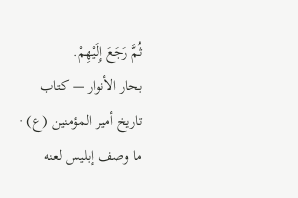ثُمَّ رَجَعَ إِلَيْهِمْ.
بحار الأنوار — كتاب تاريخ أمير المؤمنين (ع) · ما وصف إبليس لعنه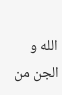الله و الجن من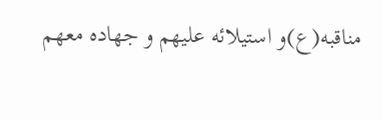مناقبه(ع)و استيلائه عليهم و جهاده معهم